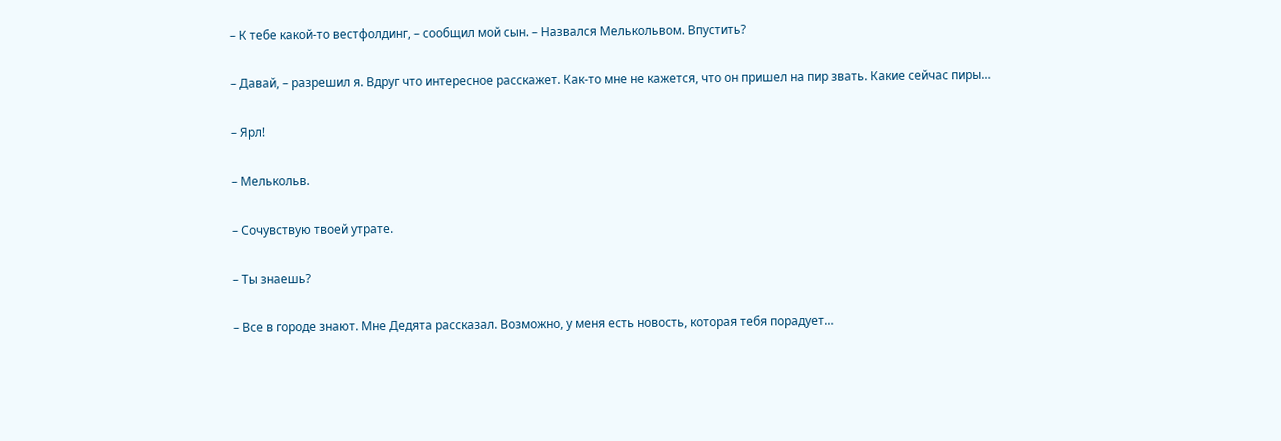– К тебе какой-то вестфолдинг, – сообщил мой сын. – Назвался Мелькольвом. Впустить?

– Давай, – разрешил я. Вдруг что интересное расскажет. Как-то мне не кажется, что он пришел на пир звать. Какие сейчас пиры…

– Ярл!

– Мелькольв.

– Сочувствую твоей утрате.

– Ты знаешь?

– Все в городе знают. Мне Дедята рассказал. Возможно, у меня есть новость, которая тебя порадует…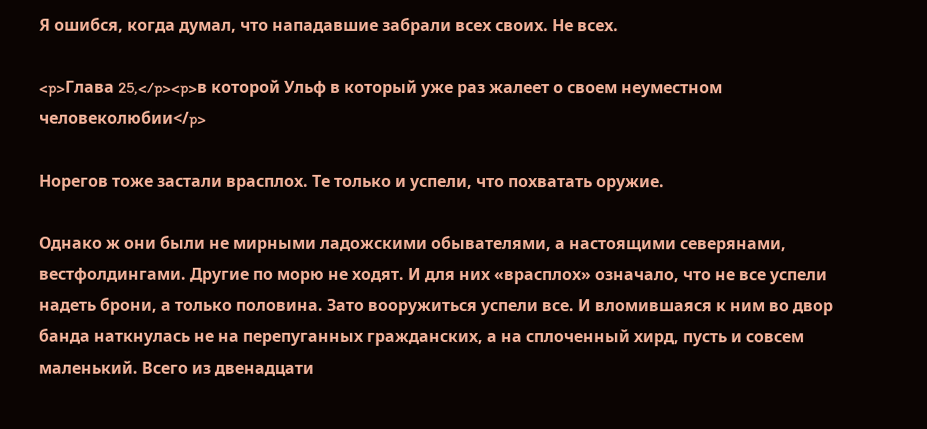Я ошибся, когда думал, что нападавшие забрали всех своих. Не всех.

<p>Глава 25,</p><p>в которой Ульф в который уже раз жалеет о своем неуместном человеколюбии</p>

Норегов тоже застали врасплох. Те только и успели, что похватать оружие.

Однако ж они были не мирными ладожскими обывателями, а настоящими северянами, вестфолдингами. Другие по морю не ходят. И для них «врасплох» означало, что не все успели надеть брони, а только половина. Зато вооружиться успели все. И вломившаяся к ним во двор банда наткнулась не на перепуганных гражданских, а на сплоченный хирд, пусть и совсем маленький. Всего из двенадцати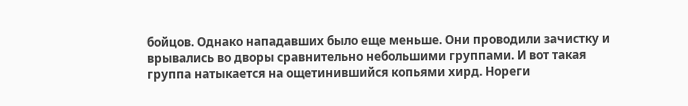бойцов. Однако нападавших было еще меньше. Они проводили зачистку и врывались во дворы сравнительно небольшими группами. И вот такая группа натыкается на ощетинившийся копьями хирд. Нореги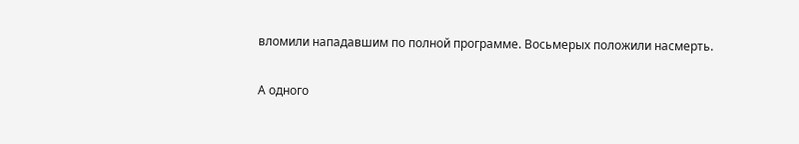вломили нападавшим по полной программе. Восьмерых положили насмерть.

А одного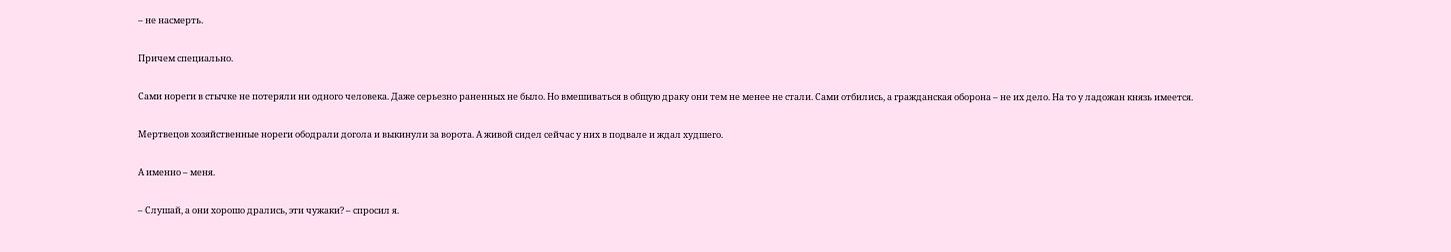– не насмерть.

Причем специально.

Сами нореги в стычке не потеряли ни одного человека. Даже серьезно раненных не было. Но вмешиваться в общую драку они тем не менее не стали. Сами отбились, а гражданская оборона – не их дело. На то у ладожан князь имеется.

Мертвецов хозяйственные нореги ободрали догола и выкинули за ворота. А живой сидел сейчас у них в подвале и ждал худшего.

А именно – меня.

– Слушай, а они хорошо дрались, эти чужаки? – спросил я.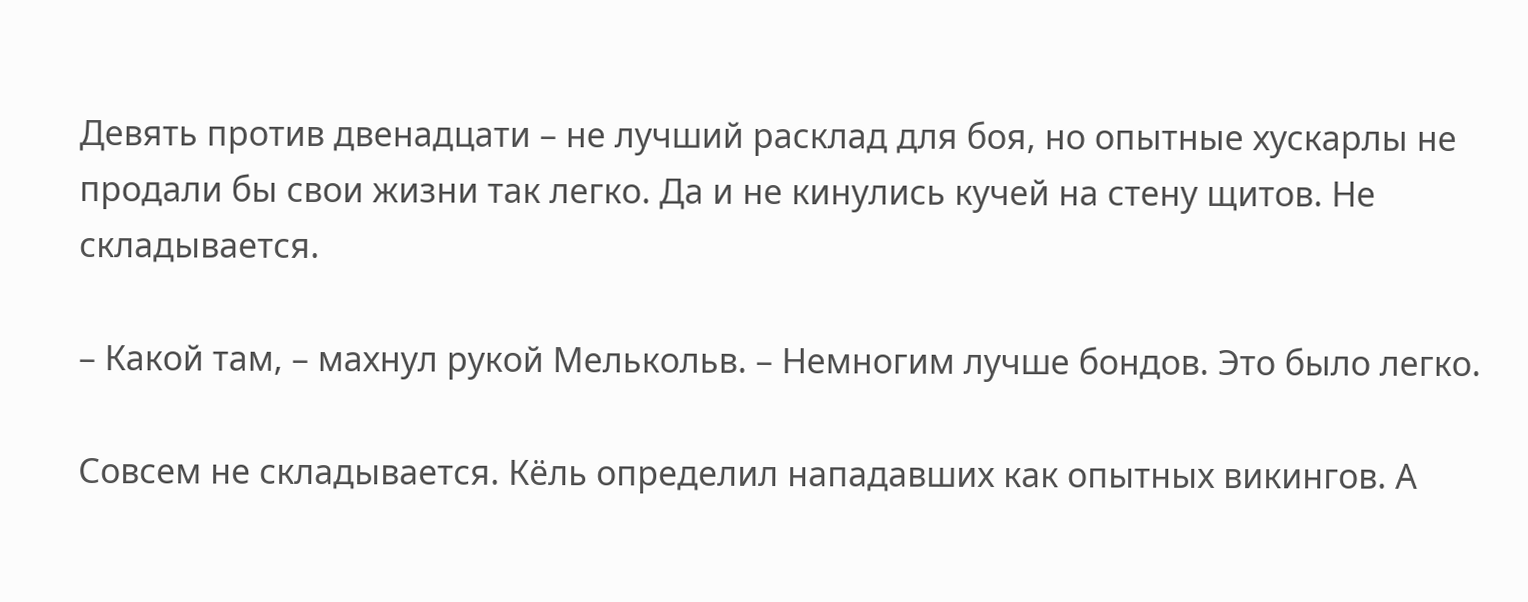Девять против двенадцати – не лучший расклад для боя, но опытные хускарлы не продали бы свои жизни так легко. Да и не кинулись кучей на стену щитов. Не складывается.

– Какой там, – махнул рукой Мелькольв. – Немногим лучше бондов. Это было легко.

Совсем не складывается. Кёль определил нападавших как опытных викингов. А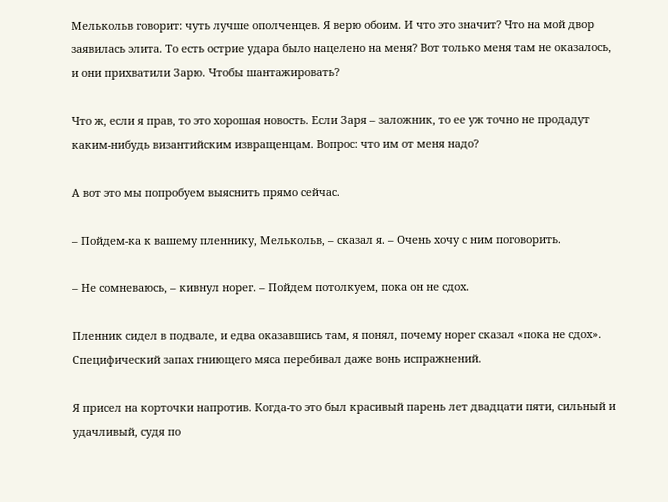Мелькольв говорит: чуть лучше ополченцев. Я верю обоим. И что это значит? Что на мой двор заявилась элита. То есть острие удара было нацелено на меня? Вот только меня там не оказалось, и они прихватили Зарю. Чтобы шантажировать?

Что ж, если я прав, то это хорошая новость. Если Заря – заложник, то ее уж точно не продадут каким-нибудь византийским извращенцам. Вопрос: что им от меня надо?

А вот это мы попробуем выяснить прямо сейчас.

– Пойдем-ка к вашему пленнику, Мелькольв, – сказал я. – Очень хочу с ним поговорить.

– Не сомневаюсь, – кивнул норег. – Пойдем потолкуем, пока он не сдох.

Пленник сидел в подвале, и едва оказавшись там, я понял, почему норег сказал «пока не сдох». Специфический запах гниющего мяса перебивал даже вонь испражнений.

Я присел на корточки напротив. Когда-то это был красивый парень лет двадцати пяти, сильный и удачливый, судя по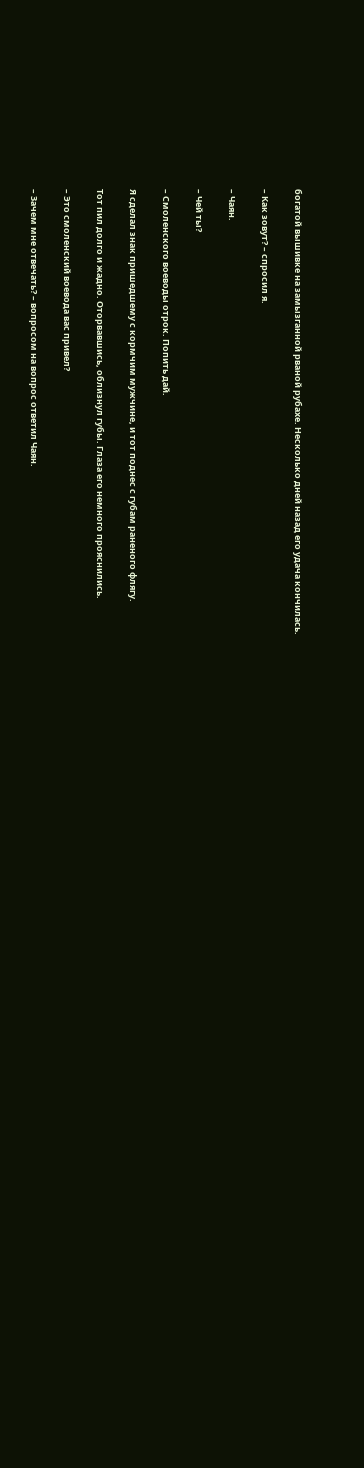богатой вышивке на замызганной рваной рубахе. Несколько дней назад его удача кончилась.

– Как зовут? – спросил я.

– Чаян.

– Чей ты?

– Смоленского воеводы отрок. Попить дай.

Я сделал знак пришедшему с кормчим мужчине, и тот поднес с губам раненого флягу.

Тот пил долго и жадно. Оторвавшись, облизнул губы. Глаза его немного прояснились.

– Это смоленский воевода вас привел?

– Зачем мне отвечать? – вопросом на вопрос ответил Чаян.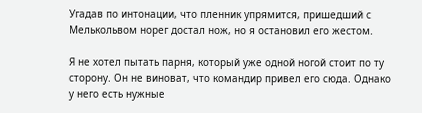Угадав по интонации, что пленник упрямится, пришедший с Мелькольвом норег достал нож, но я остановил его жестом.

Я не хотел пытать парня, который уже одной ногой стоит по ту сторону. Он не виноват, что командир привел его сюда. Однако у него есть нужные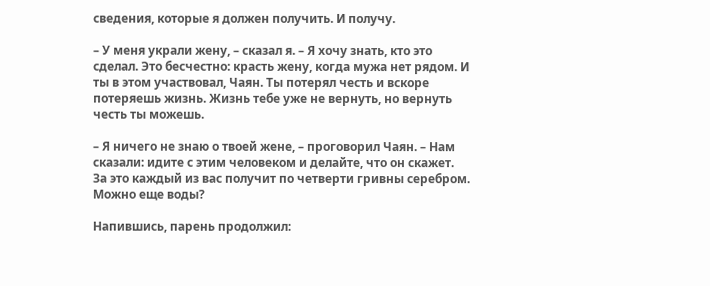сведения, которые я должен получить. И получу.

– У меня украли жену, – сказал я. – Я хочу знать, кто это сделал. Это бесчестно: красть жену, когда мужа нет рядом. И ты в этом участвовал, Чаян. Ты потерял честь и вскоре потеряешь жизнь. Жизнь тебе уже не вернуть, но вернуть честь ты можешь.

– Я ничего не знаю о твоей жене, – проговорил Чаян. – Нам сказали: идите с этим человеком и делайте, что он скажет. За это каждый из вас получит по четверти гривны серебром. Можно еще воды?

Напившись, парень продолжил: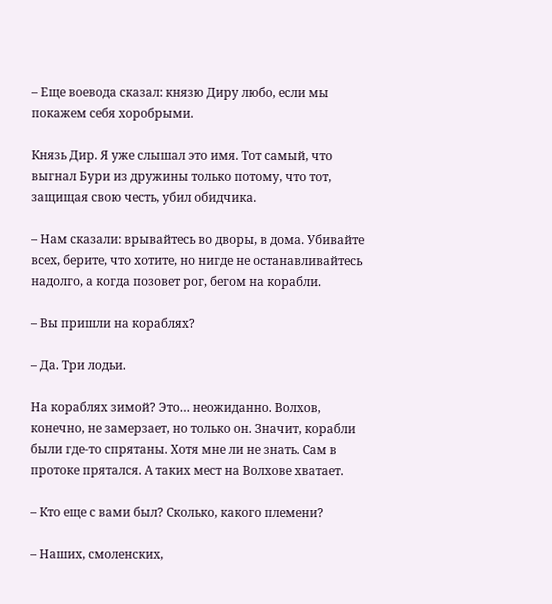– Еще воевода сказал: князю Диру любо, если мы покажем себя хоробрыми.

Князь Дир. Я уже слышал это имя. Тот самый, что выгнал Бури из дружины только потому, что тот, защищая свою честь, убил обидчика.

– Нам сказали: врывайтесь во дворы, в дома. Убивайте всех, берите, что хотите, но нигде не останавливайтесь надолго, а когда позовет рог, бегом на корабли.

– Вы пришли на кораблях?

– Да. Три лодьи.

На кораблях зимой? Это… неожиданно. Волхов, конечно, не замерзает, но только он. Значит, корабли были где-то спрятаны. Хотя мне ли не знать. Сам в протоке прятался. А таких мест на Волхове хватает.

– Кто еще с вами был? Сколько, какого племени?

– Наших, смоленских,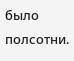было полсотни.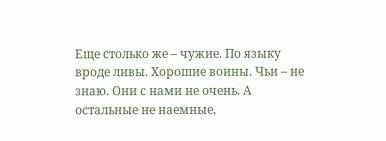Еще столько же – чужие. По языку вроде ливы. Хорошие воины. Чьи – не знаю. Они с нами не очень. А остальные не наемные,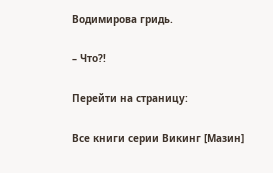Водимирова гридь.

– Что?!

Перейти на страницу:

Все книги серии Викинг [Мазин]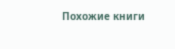Похожие книги